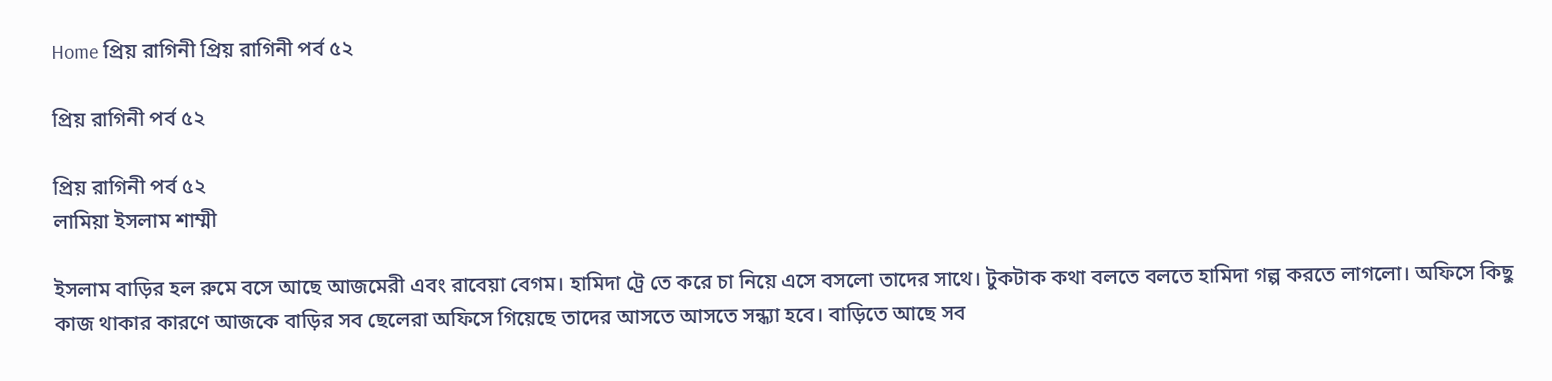Home প্রিয় রাগিনী প্রিয় রাগিনী পর্ব ৫২

প্রিয় রাগিনী পর্ব ৫২

প্রিয় রাগিনী পর্ব ৫২
লামিয়া ইসলাম শাম্মী

ইসলাম বাড়ির হল রুমে বসে আছে আজমেরী এবং রাবেয়া বেগম। হামিদা ট্রে তে করে চা নিয়ে এসে বসলো তাদের সাথে। টুকটাক কথা বলতে বলতে হামিদা গল্প করতে লাগলো। অফিসে কিছু কাজ থাকার কারণে আজকে বাড়ির সব ছেলেরা অফিসে গিয়েছে তাদের আসতে আসতে সন্ধ্যা হবে। বাড়িতে আছে সব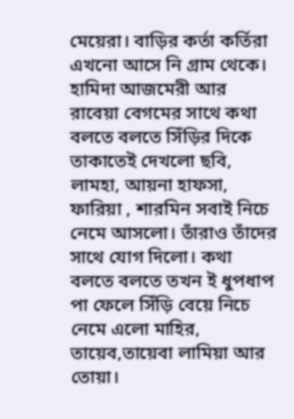মেয়েরা। বাড়ির কর্তা কর্তিরা এখনো আসে নি গ্রাম থেকে। হামিদা আজমেরী আর রাবেয়া বেগমের সাথে কথা বলতে বলতে সিঁড়ির দিকে তাকাতেই দেখলো ছবি, লামহা, আয়না হাফসা, ফারিয়া , শারমিন সবাই নিচে নেমে আসলো। তাঁরাও তাঁদের সাথে যোগ দিলো।‌ কথা বলতে বলতে তখন ই ধুপধাপ পা ফেলে সিঁড়ি বেয়ে নিচে নেমে এলো মাহির, তায়েব,তায়েবা লামিয়া আর তোয়া।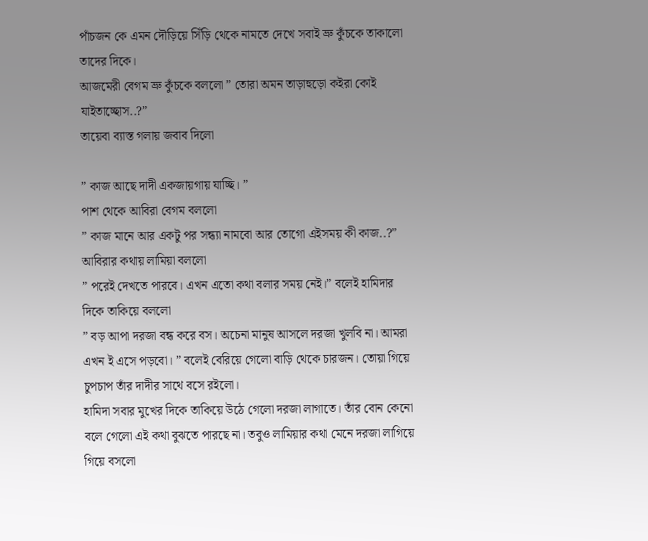পাঁচজন কে এমন দৌড়িয়ে সিঁড়ি থেকে নামতে দেখে সবাই ভ্রু কুঁচকে তাকালো তাদের দিকে।
আজমেরী বেগম ভ্রু কুঁচকে বললো ” তোরা অমন তাড়াহুড়ো কইরা কোই যাইতাচ্ছোস..?”
তায়েবা ব্যাস্ত গলায় জবাব দিলো

” কাজ আছে দাদী একজায়গায় যাচ্ছি। ”
পাশ থেকে আবিরা বেগম বললো
” কাজ মানে আর একটু পর সন্ধ্যা নামবো আর তোগো এইসময় কী কাজ..?”
আবিরার কথায় লামিয়া বললো
” পরেই দেখতে পারবে। এখন এতো কথা বলার সময় নেই।” বলেই হামিদার দিকে তাকিয়ে বললো
” বড় আপা দরজা বন্ধ করে বস। অচেনা মানুষ আসলে দরজা খুলবি না। আমরা এখন ই এসে পড়বো। ” বলেই বেরিয়ে গেলো বাড়ি থেকে চারজন। তোয়া গিয়ে চুপচাপ তাঁর দাদীর সাথে বসে রইলো।
হামিদা সবার মুখের দিকে তাকিয়ে উঠে গেলো দরজা লাগাতে। তাঁর বোন কেনো বলে গেলো এই কথা বুঝতে পারছে না। তবুও লামিয়ার কথা মেনে দরজা লাগিয়ে গিয়ে বসলো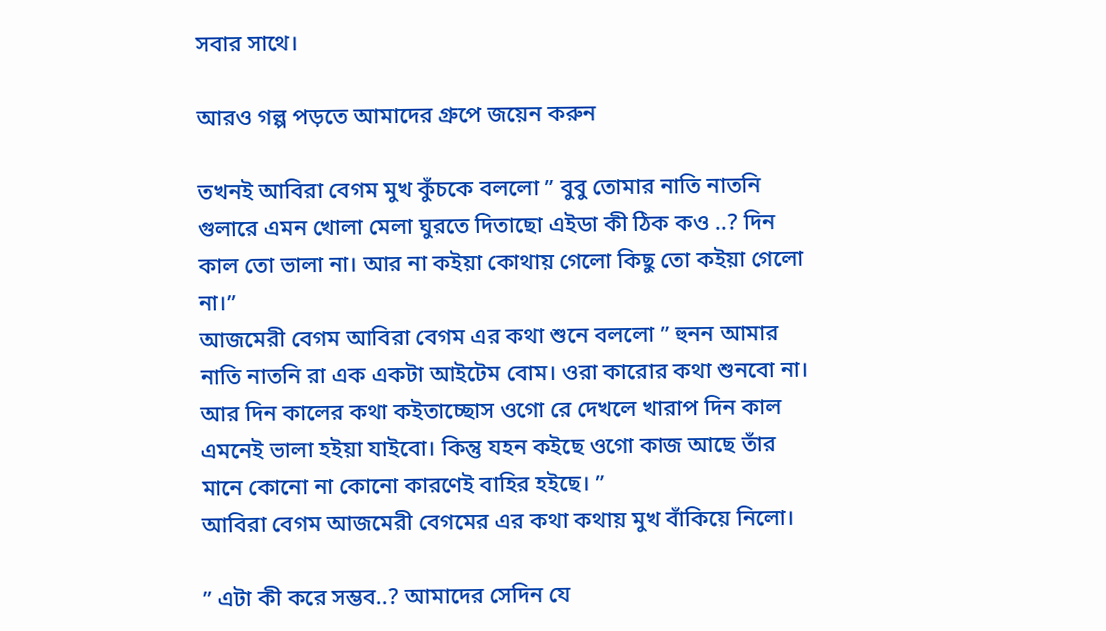সবার সাথে।

আরও গল্প পড়তে আমাদের গ্রুপে জয়েন করুন

তখনই আবিরা বেগম মুখ কুঁচকে বললো ” বুবু তোমার নাতি নাতনি গুলারে এমন খোলা মেলা ঘুরতে দিতাছো এইডা কী ঠিক কও ..? দিন কাল তো ভালা না। আর না কইয়া কোথায় গেলো কিছু তো কইয়া গেলো না।”
আজমেরী বেগম আবিরা বেগম এর কথা শুনে বললো ” হুনন আমার নাতি নাতনি রা এক একটা আইটেম বোম। ওরা কারোর কথা শুনবো না। আর দিন কালের কথা কইতাচ্ছোস ওগো রে দেখলে খারাপ দিন কাল এমনেই ভালা হইয়া যাইবো। কিন্তু যহন কইছে ওগো কাজ আছে তাঁর মানে কোনো না কোনো কারণেই বাহির হইছে। ”
আবিরা বেগম আজমেরী বেগমের এর কথা কথায় মুখ বাঁকিয়ে নিলো।

” এটা কী করে সম্ভব..? আমাদের সেদিন যে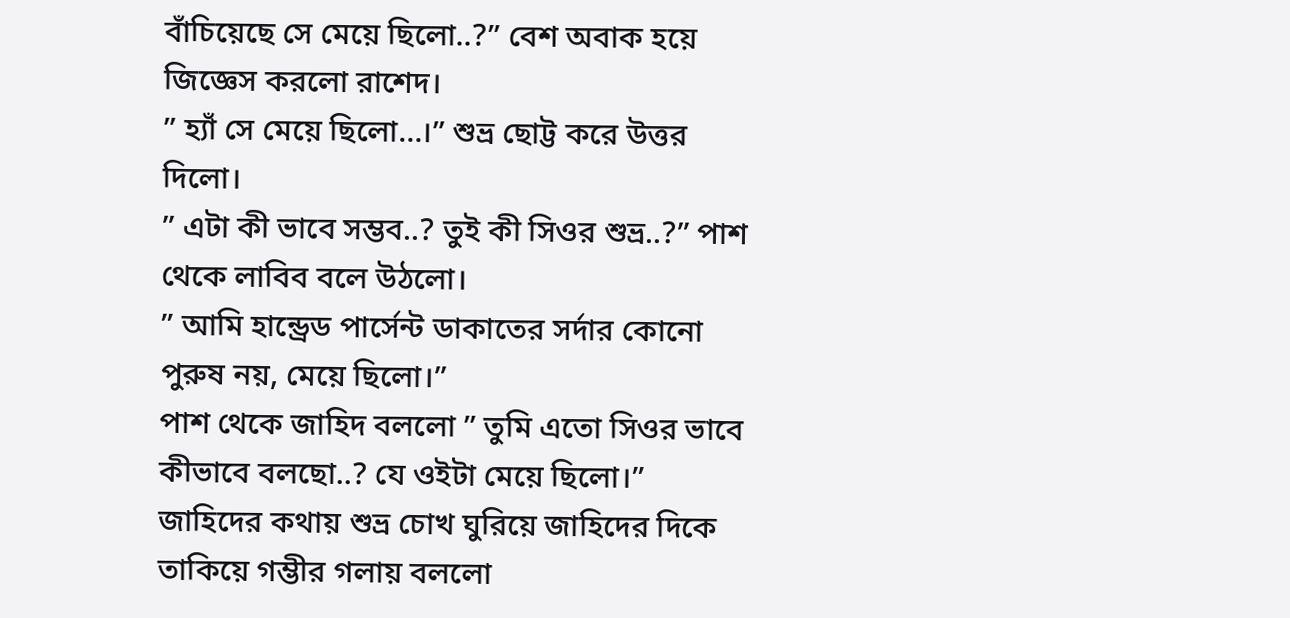বাঁচিয়েছে সে মেয়ে ছিলো..?” বেশ অবাক হয়ে জিজ্ঞেস করলো রাশেদ।
” হ্যাঁ সে মেয়ে ছিলো…।” শুভ্র ছোট্ট করে উত্তর দিলো।
” এটা কী ভাবে সম্ভব..? তুই কী সিওর শুভ্র..?” পাশ থেকে লাবিব বলে উঠলো।
” আমি হান্ড্রেড পার্সেন্ট ডাকাতের সর্দার কোনো পুরুষ নয়, মেয়ে ছিলো।”
পাশ থেকে জাহিদ বললো ” তুমি এতো সিওর ভাবে কীভাবে বলছো..? যে ওইটা মেয়ে ছিলো।”
জাহিদের কথায় শুভ্র চোখ ঘুরিয়ে জাহিদের দিকে তাকিয়ে গম্ভীর গলায় বললো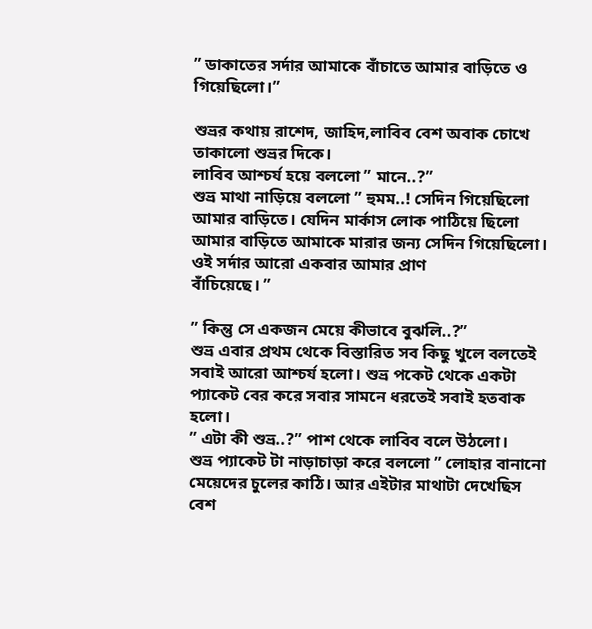” ডাকাতের সর্দার আমাকে বাঁচাতে আমার বাড়িতে ও গিয়েছিলো।”

শুভ্রর কথায় রাশেদ, জাহিদ,লাবিব বেশ অবাক চোখে তাকালো শুভ্রর দিকে।
লাবিব আশ্চর্য হয়ে বললো ” মানে..?”
শুভ্র মাথা নাড়িয়ে বললো ” হুমম..! সেদিন গিয়েছিলো আমার বাড়িতে। যেদিন মার্কাস লোক পাঠিয়ে ছিলো আমার বাড়িতে আমাকে মারার জন্য সেদিন গিয়েছিলো। ওই সর্দার আরো একবার আমার প্রাণ
বাঁচিয়েছে। ”

” কিন্তু সে একজন মেয়ে কীভাবে বুঝলি..?”
শুভ্র এবার প্রথম থেকে বিস্তারিত সব কিছু খুলে বলতেই সবাই আরো আশ্চর্য হলো। শুভ্র পকেট থেকে একটা প্যাকেট বের করে সবার সামনে ধরতেই সবাই হতবাক হলো।
” এটা কী শুভ্র..?” পাশ থেকে লাবিব বলে উঠলো।
শুভ্র প্যাকেট টা নাড়াচাড়া করে বললো ” লোহার বানানো মেয়েদের চুলের কাঠি। আর এইটার মাথাটা দেখেছিস বেশ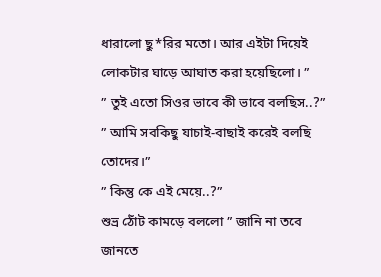ধারালো ছু*রির মতো। আর এইটা দিয়েই লোকটার ঘাড়ে আঘাত করা হয়েছিলো। ”
” তুই এতো সিওর ভাবে কী ভাবে বলছিস..?”
” আমি সবকিছু যাচাই-বাছাই করেই বলছি তোদের।”
” কিন্তু কে এই মেয়ে..?”
শুভ্র ঠোঁট কামড়ে বললো ” জানি না তবে জানতে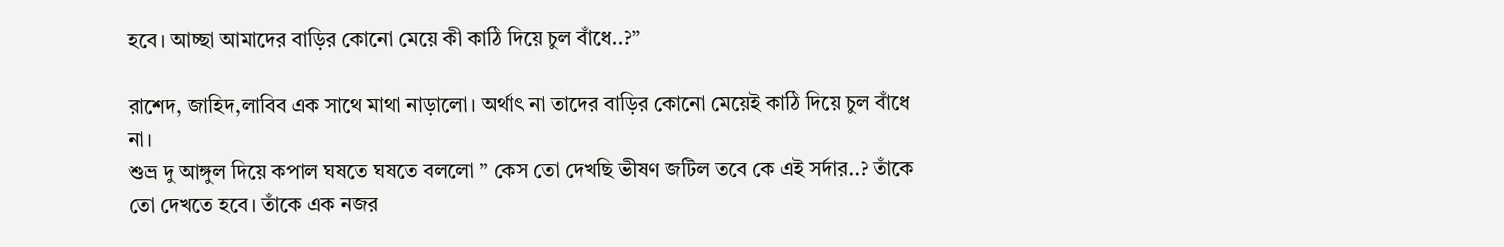হবে। আচ্ছা আমাদের বাড়ির কোনো মেয়ে কী কাঠি দিয়ে চুল বাঁধে..?”

রাশেদ, জাহিদ,লাবিব এক সাথে মাথা নাড়ালো। অর্থাৎ না তাদের বাড়ির কোনো মেয়েই কাঠি দিয়ে চুল বাঁধে না।
শুভ্র দু আঙ্গুল দিয়ে কপাল ঘষতে ঘষতে বললো ” কেস তো দেখছি ভীষণ জটিল তবে কে এই সর্দার..? তাঁকে তো দেখতে হবে। তাঁকে এক নজর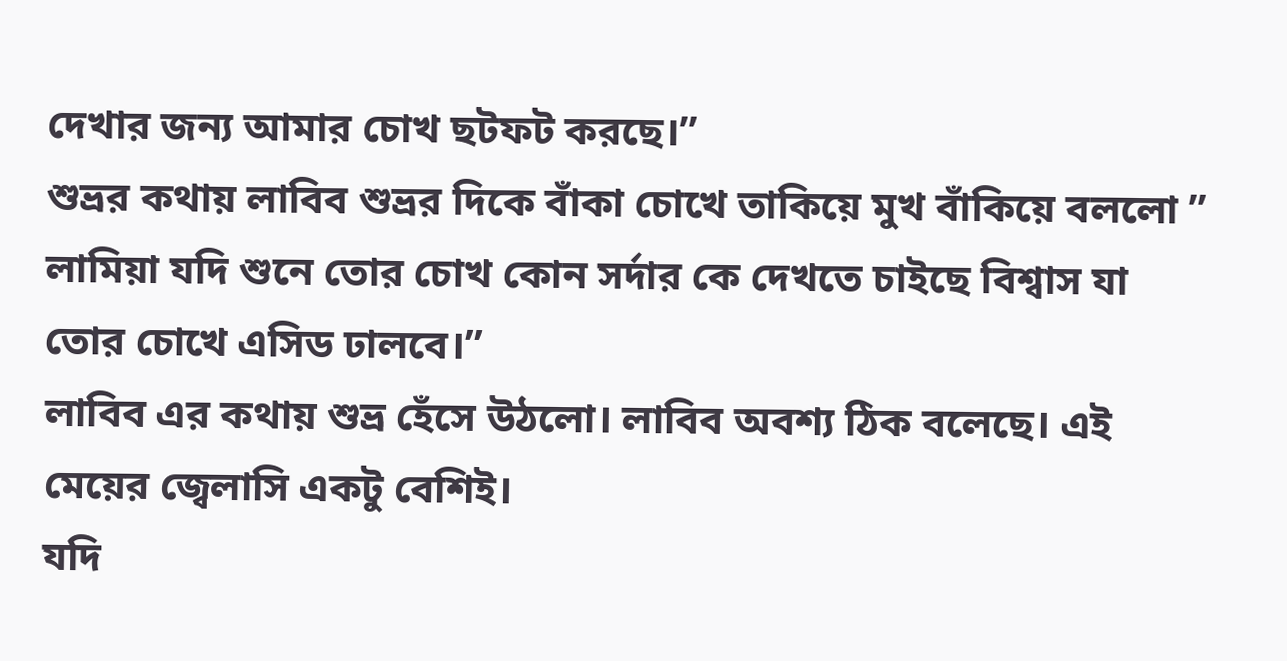দেখার জন্য আমার চোখ ছটফট করছে।”
শুভ্রর কথায় লাবিব শুভ্রর দিকে বাঁকা চোখে তাকিয়ে মুখ বাঁকিয়ে বললো ” লামিয়া যদি শুনে তোর চোখ কোন সর্দার কে দেখতে চাইছে বিশ্বাস যা তোর চোখে এসিড ঢালবে।”
লাবিব এর কথায় শুভ্র হেঁসে উঠলো। লাবিব অবশ্য ঠিক বলেছে। এই মেয়ের জ্বেলাসি একটু বেশিই।
যদি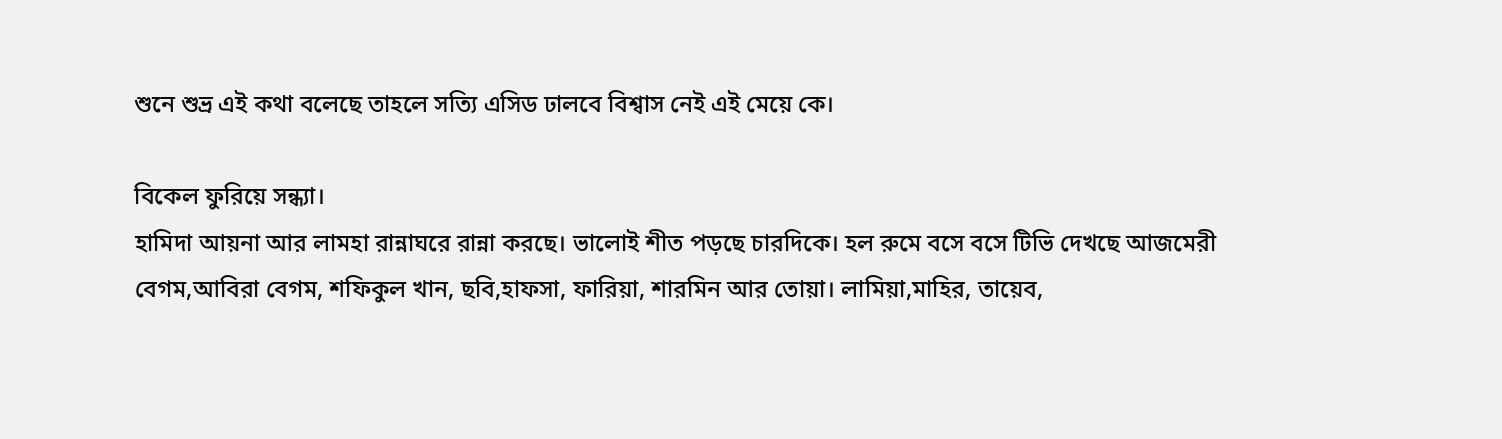শুনে শুভ্র এই কথা বলেছে তাহলে সত্যি এসিড ঢালবে বিশ্বাস নেই এই মেয়ে কে।

বিকেল ফুরিয়ে সন্ধ্যা।
হামিদা আয়না আর লামহা রান্নাঘরে রান্না করছে। ভালোই শীত পড়ছে চারদিকে। হল রুমে বসে বসে টিভি দেখছে আজমেরী বেগম,আবিরা বেগম, শফিকুল খান, ছবি,হাফসা, ফারিয়া, শারমিন আর তোয়া। লামিয়া,মাহির, তায়েব,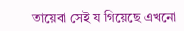তায়েবা সেই য গিয়েছে এখনো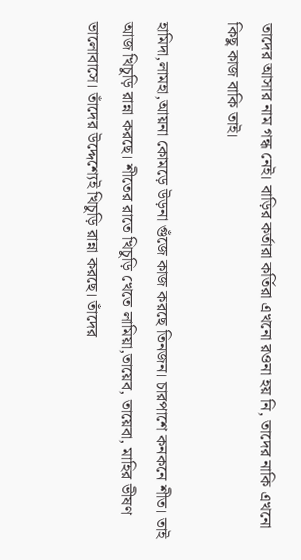তাদের আসার নাম গন্ধ নেই। বাড়ির কর্তারা কর্তিরা এখনো রওনা হয় নি, তাদের নাকি এখনো কিছু কাজ বাকি তাই।

হামিদা,লামহা,আয়না কোমড়ে উড়না গুঁজে কাজ করছে তিনজন। চারপাশে কনকনে শীত। তাই আজ খিচুড়ি রান্না করছে। শীতের রাতে খিচুড়ি খেতে লামিয়া,তায়েব, তায়েবা, মাহির ভীষণ ভালোবাসে। তাঁদের উদ্দেশ্যেই খিচুড়ি রান্না করছে। তাঁদের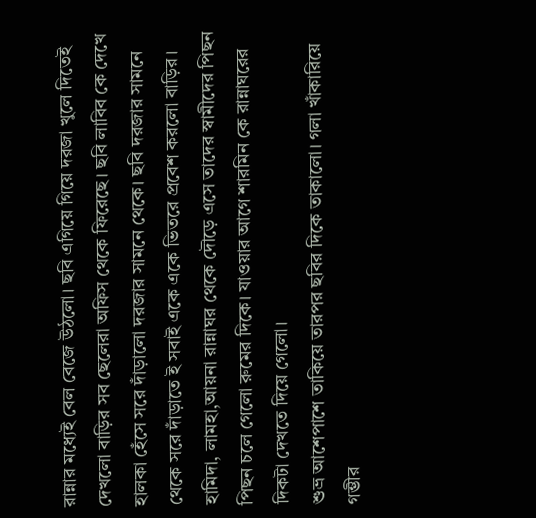রান্নার মধ্যেই বেল বেজে উঠলো। ছবি এগিয়ে গিয়ে দরজা খুলে দিতেই দেখলো বাড়ির সব ছেলেরা অফিস থেকে ফিরেছে। ছবি লাবিব কে দেখে হালকা হেঁসে সরে দাঁড়ালো দরজার সামনে থেকে। ছবি দরজার সামনে থেকে সরে দাঁড়াতে ই সবাই একে একে ভিতরে প্রবেশ করলো বাড়ির।
হামিদা, লামহা,আয়না রান্নাঘর থেকে দৌড়ে এসে তাদের স্বামীদের পিছন পিছন চলে গেলো রুমের দিকে। যাওয়ার আগে শারমিন কে রান্নাঘরের দিকটা দেখতে দিয়ে গেলো।
শুভ্র আশেপাশে তাকিয়ে তারপর ছবির দিকে তাকালো। গলা খাঁকারিয়ে গম্ভীর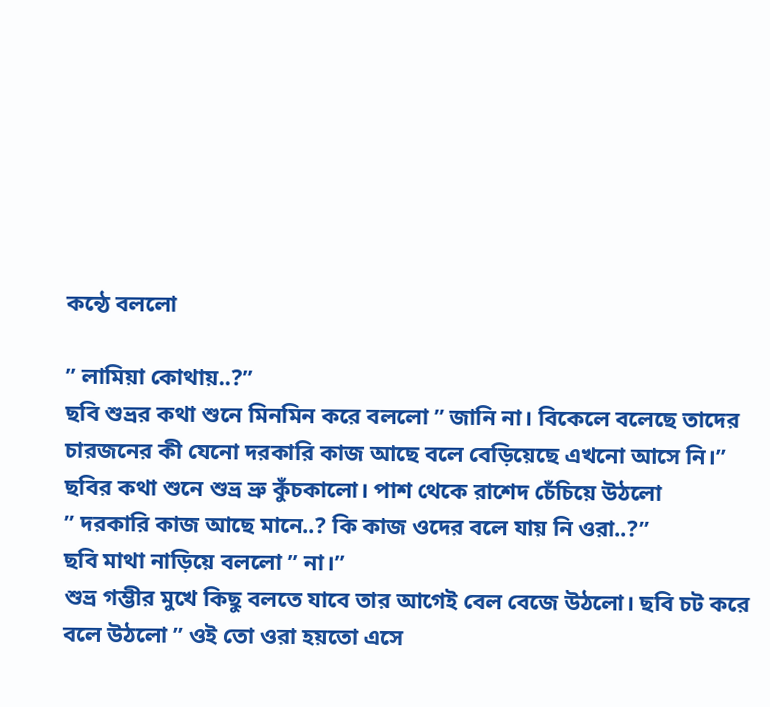কন্ঠে বললো

” লামিয়া কোথায়..?”
ছবি শুভ্রর কথা শুনে মিনমিন করে বললো ” জানি না। বিকেলে বলেছে তাদের চারজনের কী যেনো দরকারি কাজ আছে বলে বেড়িয়েছে এখনো আসে নি।”
ছবির কথা শুনে শুভ্র ভ্রু কুঁচকালো। পাশ থেকে রাশেদ চেঁচিয়ে উঠলো
” দরকারি কাজ আছে মানে..? কি কাজ ওদের বলে যায় নি ওরা..?”
ছবি মাথা নাড়িয়ে বললো ” না।”
শুভ্র গম্ভীর মুখে কিছু বলতে যাবে তার আগেই বেল বেজে উঠলো। ছবি চট করে বলে উঠলো ” ওই তো ওরা হয়তো এসে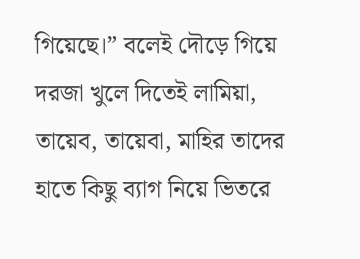গিয়েছে।” বলেই দৌড়ে গিয়ে দরজা খুলে দিতেই লামিয়া, তায়েব, তায়েবা, মাহির তাদের হাতে কিছু ব্যাগ নিয়ে ভিতরে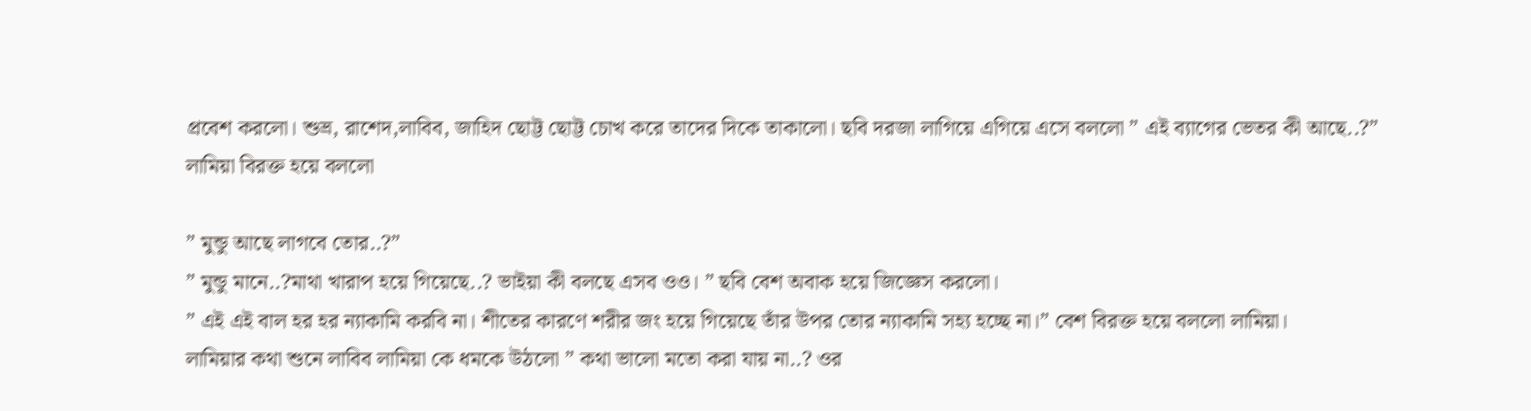প্রবেশ করলো। শুভ্র, রাশেদ,লাবিব, জাহিদ ছোট্ট ছোট্ট চোখ করে তাদের দিকে তাকালো। ছবি দরজা লাগিয়ে এগিয়ে এসে বললো ” এই ব্যাগের ভেতর কী আছে..?”
লামিয়া বিরক্ত হয়ে বললো

” মুন্ডু আছে লাগবে তোর..?”
” মুন্ডু মানে..?মাথা খারাপ হয়ে গিয়েছে..? ভাইয়া কী বলছে এসব ওও। ” ছবি বেশ অবাক হয়ে জিজ্ঞেস করলো।
” এই এই বাল হর হর ন্যাকামি করবি না। শীতের কারণে শরীর জং হয়ে গিয়েছে তাঁর উপর তোর ন্যাকামি সহ্য হচ্ছে না।” বেশ বিরক্ত হয়ে বললো লামিয়া।
লামিয়ার কথা শুনে লাবিব লামিয়া কে ধমকে উঠলো ” কথা ভালো মতো করা যায় না..? ওর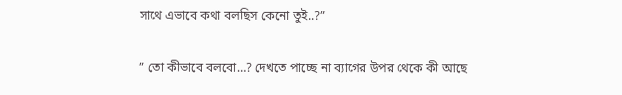সাথে এভাবে কথা বলছিস কেনো তুই..?”

” তো কীভাবে বলবো…? দেখতে পাচ্ছে না ব্যাগের উপর থেকে কী আছে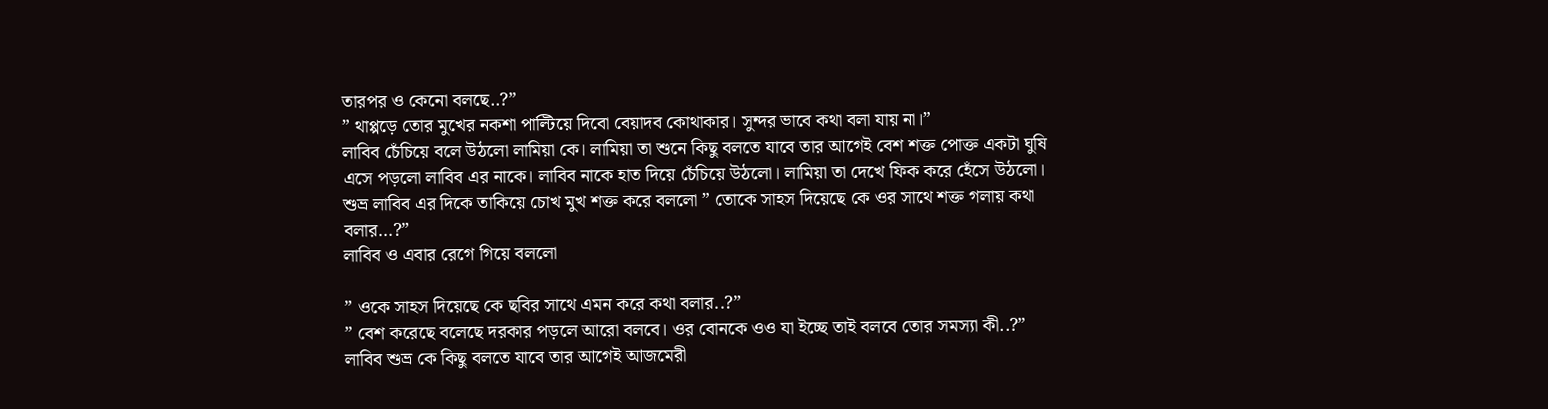তারপর ও কেনো বলছে..?”
” থাপ্পড়ে তোর মুখের নকশা পাল্টিয়ে দিবো বেয়াদব কোথাকার। সুন্দর ভাবে কথা বলা যায় না।”
লাবিব চেঁচিয়ে বলে উঠলো লামিয়া কে। লামিয়া তা শুনে কিছু বলতে যাবে তার আগেই বেশ শক্ত পোক্ত একটা ঘুষি এসে পড়লো লাবিব এর নাকে। লাবিব নাকে হাত দিয়ে চেঁচিয়ে উঠলো। লামিয়া তা দেখে ফিক করে হেঁসে উঠলো।
শুভ্র লাবিব এর দিকে তাকিয়ে চোখ মুখ শক্ত করে বললো ” তোকে সাহস দিয়েছে কে ওর সাথে শক্ত গলায় কথা বলার…?”
লাবিব ও এবার রেগে গিয়ে বললো

” ওকে সাহস দিয়েছে কে ছবির সাথে এমন করে কথা বলার..?”
” বেশ করেছে বলেছে দরকার পড়লে আরো বলবে। ওর বোনকে ওও যা ইচ্ছে তাই বলবে তোর সমস্যা কী..?”
লাবিব শুভ্র কে কিছু বলতে যাবে তার আগেই আজমেরী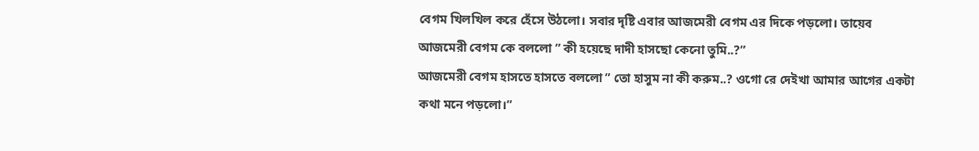বেগম খিলখিল করে হেঁসে উঠলো। সবার দৃষ্টি এবার আজমেরী বেগম এর দিকে পড়লো। তায়েব আজমেরী বেগম কে বললো ” কী হয়েছে দাদী হাসছো কেনো তুমি..?”
আজমেরী বেগম হাসতে হাসতে বললো ” তো হাসুম না কী করুম..? ওগো রে দেইখা আমার আগের একটা কথা মনে পড়লো।”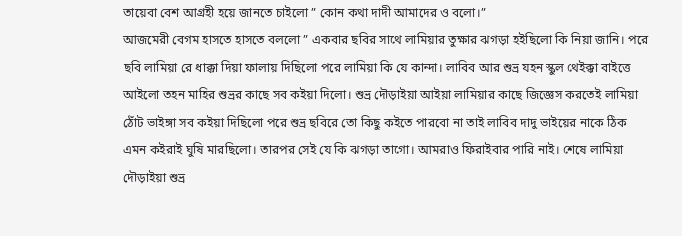তায়েবা বেশ আগ্রহী হয়ে জানতে চাইলো ” কোন কথা দাদী আমাদের ও বলো।”
আজমেরী বেগম হাসতে হাসতে বললো ” একবার ছবির সাথে লামিয়ার তুক্ষার ঝগড়া হইছিলো কি নিয়া জানি। পরে ছবি লামিয়া রে ধাক্কা দিয়া ফালায় দিছিলো পরে লামিয়া কি যে কান্দা। লাবিব আর শুভ্র যহন স্কুল থেইক্কা বাইত্তে আইলো তহন মাহির শুভ্রর কাছে সব কইয়া দিলো। শুভ্র দৌড়াইয়া আইয়া লামিয়ার কাছে জিজ্ঞেস করতেই লামিয়া ঠোঁট ভাইঙ্গা সব কইয়া দিছিলো পরে শুভ্র ছবিরে তো কিছু কইতে পারবো না তাই লাবিব দাদু ভাইয়ের নাকে ঠিক এমন কইরাই ঘুষি মারছিলো। তারপর সেই যে কি ঝগড়া তাগো। আমরাও ফিরাইবার পারি নাই। শেষে লামিয়া দৌড়াইয়া শুভ্র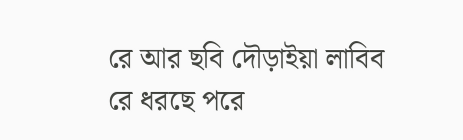রে আর ছবি দৌড়াইয়া লাবিব রে ধরছে পরে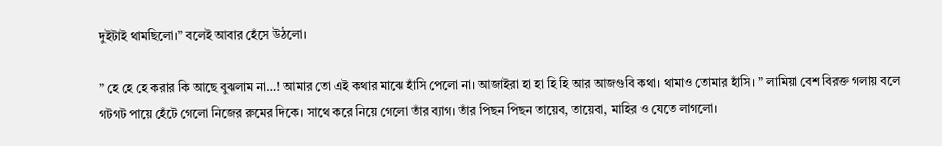দুইটাই থামছিলো।” বলেই আবার হেঁসে উঠলো।

” হে হে হে করার কি আছে বুঝলাম না…! আমার তো এই কথার মাঝে হাঁসি পেলো না। আজাইরা হা হা হি হি আর আজগুবি কথা। থামাও তোমার হাঁসি। ” লামিয়া বেশ বিরক্ত গলায় বলে গটগট পায়ে হেঁটে গেলো নিজের রুমের দিকে। সাথে করে নিয়ে গেলো তাঁর ব্যাগ। তাঁর পিছন পিছন তায়েব, তায়েবা, মাহির ও যেতে লাগলো।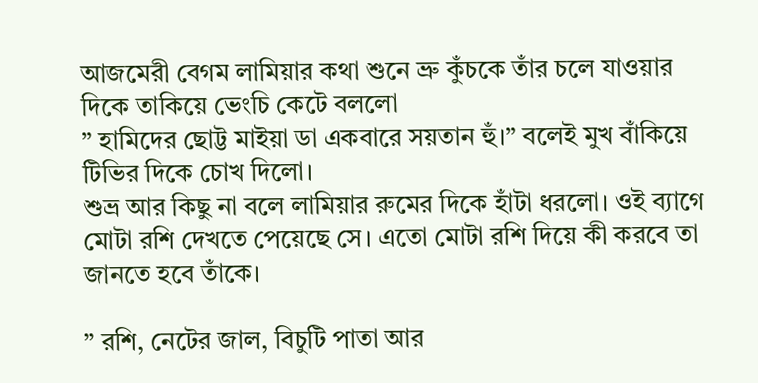আজমেরী বেগম লামিয়ার কথা শুনে ভ্রু কুঁচকে তাঁর চলে যাওয়ার দিকে তাকিয়ে ভেংচি কেটে বললো
” হামিদের ছোট্ট মাইয়া ডা একবারে সয়তান হুঁ।” বলেই মুখ বাঁকিয়ে টিভির দিকে চোখ দিলো।
শুভ্র আর কিছু না বলে লামিয়ার রুমের দিকে হাঁটা ধরলো। ওই ব্যাগে মোটা রশি দেখতে পেয়েছে সে। এতো মোটা রশি দিয়ে কী করবে তা জানতে হবে তাঁকে।

” রশি, নেটের জাল, বিচুটি পাতা আর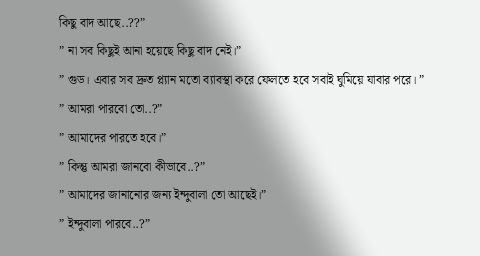কিছু বাদ আছে..??”
” না সব কিছুই আনা হয়েছে কিছু বাদ নেই।”
” গুড। এবার সব দ্রুত প্ল্যান মতো ব্যাবস্থা করে ফেলতে হবে সবাই ঘুমিয়ে যাবার পরে। ”
” আমরা পারবো তো..?”
” আমাদের পারতে হবে।”
” কিন্তু আমরা জানবো কীভাবে..?”
” আমাদের জানানোর জন্য ইন্দুবালা তো আছেই।”
” ইন্দুবালা পারবে..?”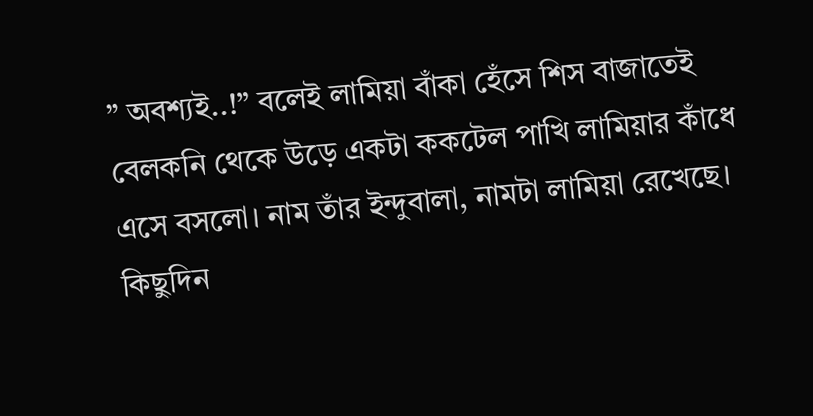” অবশ্যই..!” বলেই লামিয়া বাঁকা হেঁসে শিস বাজাতেই বেলকনি থেকে উড়ে একটা ককটেল পাখি লামিয়ার কাঁধে এসে বসলো। নাম তাঁর ইন্দুবালা, নামটা লামিয়া রেখেছে। কিছুদিন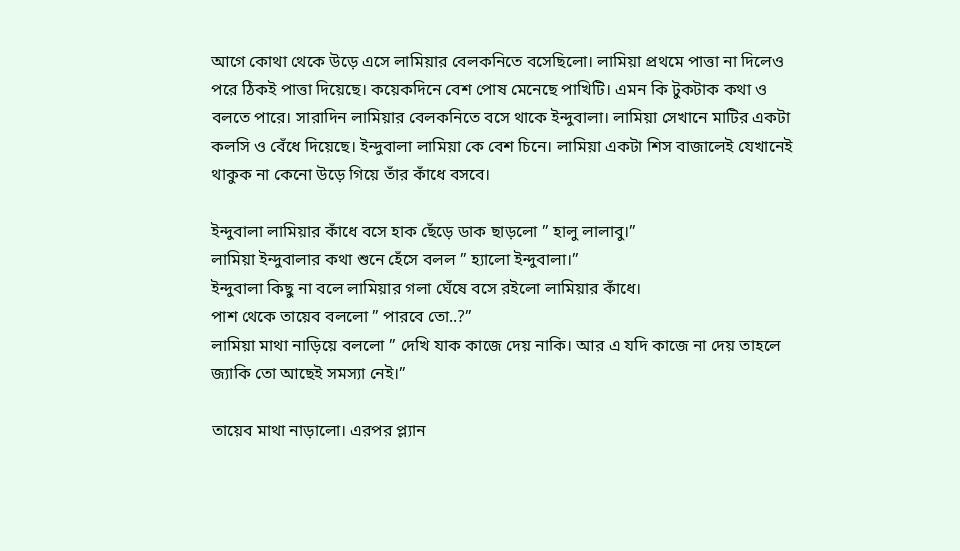আগে কোথা থেকে উড়ে এসে লামিয়ার বেলকনিতে বসেছিলো। লামিয়া প্রথমে পাত্তা না দিলেও পরে ঠিকই পাত্তা দিয়েছে। কয়েকদিনে বেশ পোষ মেনেছে পাখিটি। এমন কি টুকটাক কথা ও বলতে পারে। সারাদিন লামিয়ার বেলকনিতে বসে থাকে ইন্দুবালা। লামিয়া সেখানে মাটির একটা কলসি ও বেঁধে দিয়েছে। ইন্দুবালা লামিয়া কে বেশ চিনে। লামিয়া একটা শিস বাজালেই যেখানেই থাকুক না কেনো উড়ে গিয়ে তাঁর কাঁধে বসবে।

ইন্দুবালা লামিয়ার কাঁধে বসে হাক ছেঁড়ে ডাক ছাড়লো ” হালু লালাবু।”
লামিয়া ইন্দুবালার কথা শুনে হেঁসে বলল ” হ্যালো ইন্দুবালা।”
ইন্দুবালা কিছু না বলে লামিয়ার গলা ঘেঁষে বসে রইলো লামিয়ার কাঁধে।
পাশ থেকে তায়েব বললো ” পারবে তো..?”
লামিয়া মাথা নাড়িয়ে বললো ” দেখি যাক কাজে দেয় নাকি। আর এ যদি কাজে না দেয় তাহলে জ্যাকি তো আছেই সমস্যা নেই।”

তায়েব মাথা নাড়ালো। এরপর প্ল্যান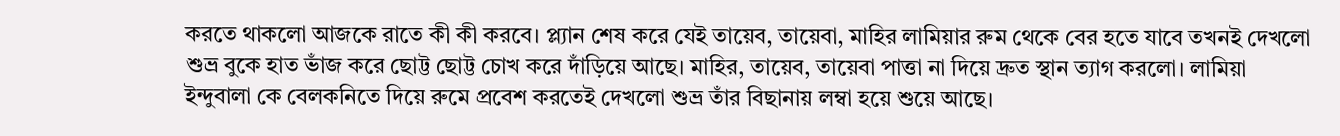করতে থাকলো আজকে রাতে কী কী করবে। প্ল্যান শেষ করে যেই তায়েব, তায়েবা, মাহির লামিয়ার রুম থেকে বের হতে যাবে তখনই দেখলো শুভ্র বুকে হাত ভাঁজ করে ছোট্ট ছোট্ট চোখ করে দাঁড়িয়ে আছে। মাহির, তায়েব, তায়েবা পাত্তা না দিয়ে দ্রুত স্থান ত্যাগ করলো। লামিয়া ইন্দুবালা কে বেলকনিতে দিয়ে রুমে প্রবেশ করতেই দেখলো শুভ্র তাঁর বিছানায় লম্বা হয়ে শুয়ে আছে।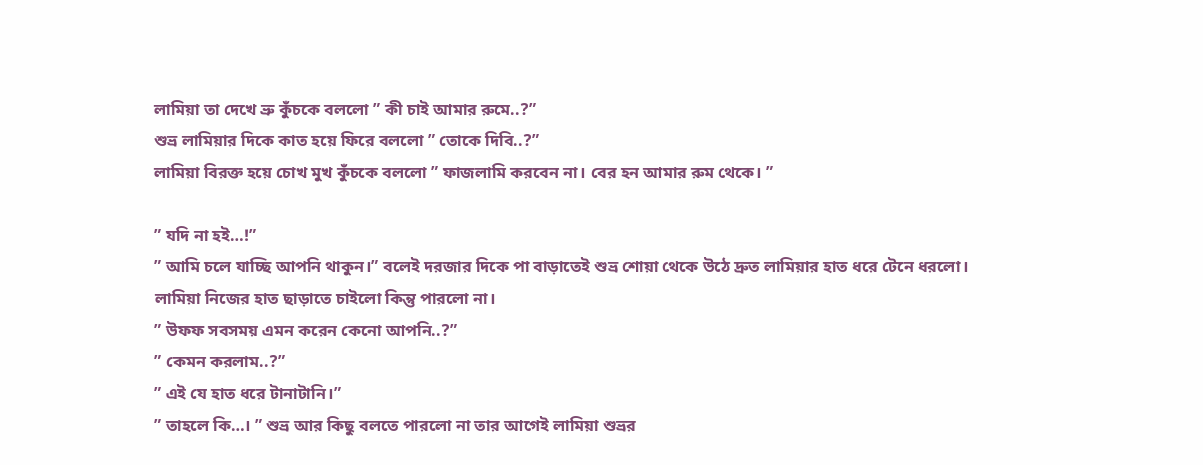লামিয়া তা দেখে ভ্রু কুঁচকে বললো ” কী চাই আমার রুমে..?”
শুভ্র লামিয়ার দিকে কাত হয়ে ফিরে বললো ” তোকে দিবি..?”
লামিয়া বিরক্ত হয়ে চোখ মুখ কুঁচকে বললো ” ফাজলামি করবেন না। বের হন আমার রুম থেকে। ”

” যদি না হই…!”
” আমি চলে যাচ্ছি আপনি থাকুন।” বলেই দরজার দিকে পা বাড়াতেই শুভ্র শোয়া থেকে উঠে দ্রুত লামিয়ার হাত ধরে টেনে ধরলো।
লামিয়া নিজের হাত ছাড়াতে চাইলো কিন্তু পারলো না।
” উফফ সবসময় এমন করেন কেনো আপনি..?”
” কেমন করলাম..?”
” এই যে হাত ধরে টানাটানি।”
” তাহলে কি…। ” শুভ্র আর কিছু বলতে পারলো না তার আগেই লামিয়া শুভ্রর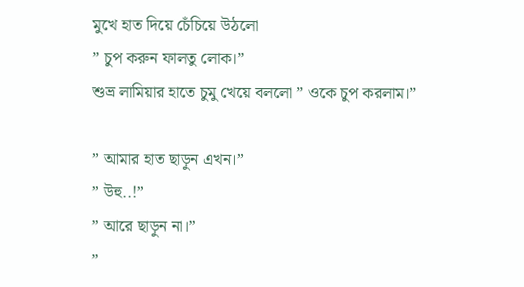মুখে হাত দিয়ে চেঁচিয়ে উঠলো
” চুপ করুন ফালতু লোক।”
শুভ্র লামিয়ার হাতে চুমু খেয়ে বললো ” ওকে চুপ করলাম।”

” আমার হাত ছাড়ুন এখন।”
” উহু..!”
” আরে ছাড়ুন না।”
”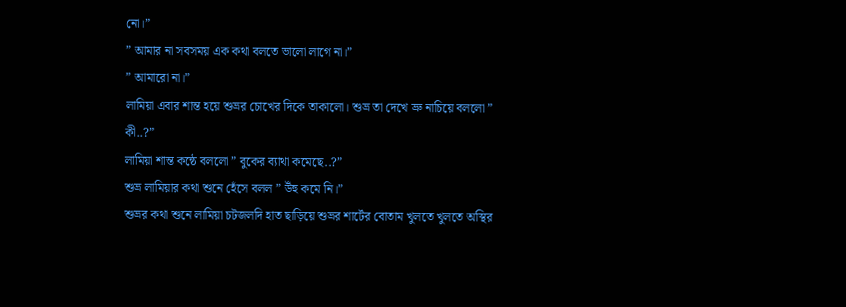নো।”
” আমার না সবসময় এক কথা বলতে ভালো লাগে না।”
” আমারো না।”
লামিয়া এবার শান্ত হয়ে শুভ্রর চোখের দিকে তাকালো। শুভ্র তা দেখে ভ্রু নাচিয়ে বললো ” কী..?”
লামিয়া শান্ত কন্ঠে বললো ” বুকের ব্যাথা কমেছে..?”
শুভ্র লামিয়ার কথা শুনে হেঁসে বলল ” উঁহু কমে নি।”
শুভ্রর কথা শুনে লামিয়া চটজলদি হাত ছাড়িয়ে শুভ্রর শার্টের বোতাম খুলতে খুলতে অস্থির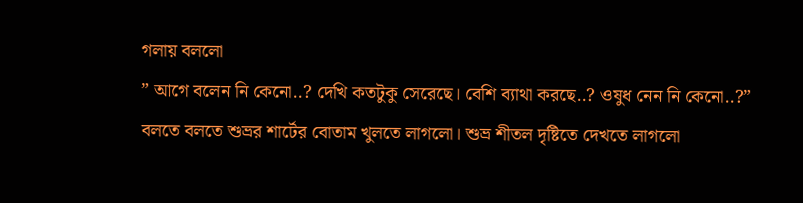গলায় বললো
” আগে বলেন নি কেনো..? দেখি কতটুকু সেরেছে। বেশি ব্যাথা করছে..? ওষুধ নেন নি কেনো..?”
বলতে বলতে শুভ্রর শার্টের বোতাম খুলতে লাগলো। শুভ্র শীতল দৃষ্টিতে দেখতে লাগলো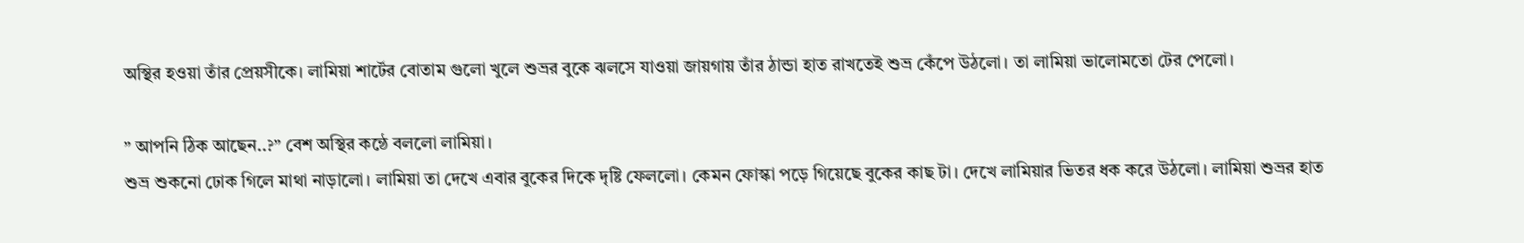অস্থির হওয়া তাঁর প্রেয়সীকে। লামিয়া শার্টের বোতাম গুলো খুলে শুভ্রর বুকে ঝলসে যাওয়া জায়গায় তাঁর ঠান্ডা হাত রাখতেই শুভ্র কেঁপে উঠলো। তা লামিয়া ভালোমতো টের পেলো।

” আপনি ঠিক আছেন..?” বেশ অস্থির কন্ঠে বললো লামিয়া।
শুভ্র শুকনো ঢোক গিলে মাথা নাড়ালো। লামিয়া তা দেখে এবার বুকের দিকে দৃষ্টি ফেললো। কেমন ফোস্কা পড়ে গিয়েছে বুকের কাছ টা। দেখে লামিয়ার ভিতর ধক করে উঠলো। লামিয়া শুভ্রর হাত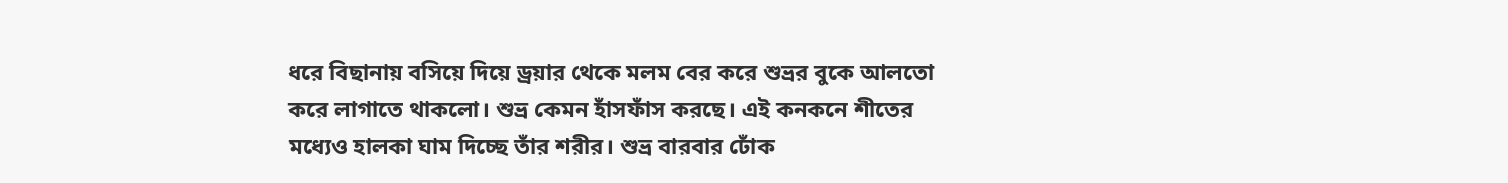ধরে বিছানায় বসিয়ে দিয়ে ড্রয়ার থেকে মলম বের করে শুভ্রর বুকে আলতো করে লাগাতে থাকলো। শুভ্র কেমন হাঁসফাঁস করছে। এই কনকনে শীতের মধ্যেও হালকা ঘাম দিচ্ছে তাঁর শরীর। শুভ্র বারবার ঢোঁক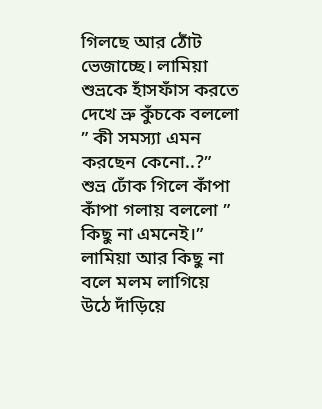গিলছে আর ঠোঁট ভেজাচ্ছে। লামিয়া শুভ্রকে হাঁসফাঁস করতে দেখে ভ্রু কুঁচকে বললো ” কী সমস্যা এমন করছেন কেনো..?”
শুভ্র ঢোঁক গিলে কাঁপা কাঁপা গলায় বললো ” কিছু না এমনেই।”
লামিয়া আর কিছু না বলে মলম লাগিয়ে উঠে দাঁড়িয়ে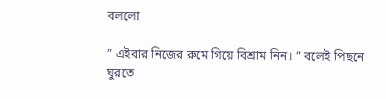বললো

” এইবার নিজের রুমে গিয়ে বিশ্রাম নিন। ” বলেই পিছনে ঘুরতে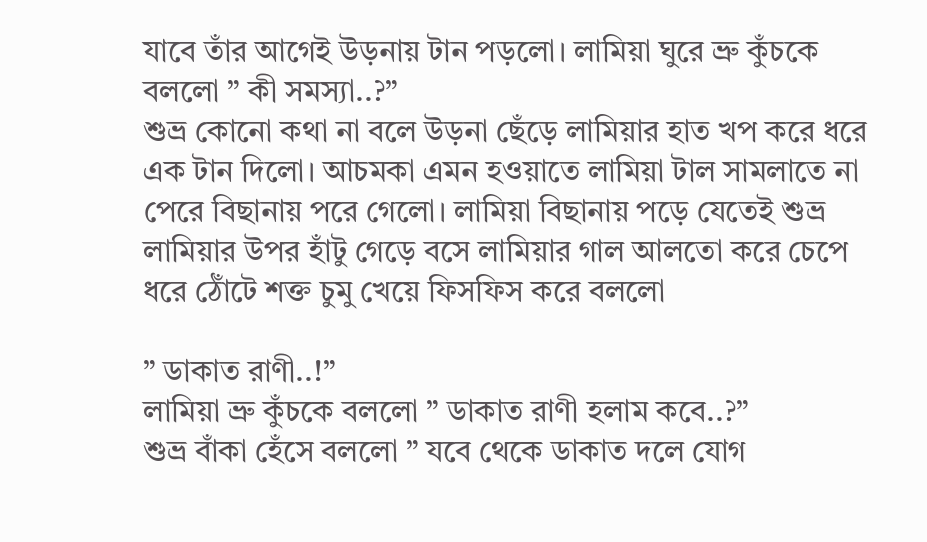যাবে তাঁর আগেই উড়নায় টান পড়লো। লামিয়া ঘুরে ভ্রু কুঁচকে বললো ” কী সমস্যা..?”
শুভ্র কোনো কথা না বলে উড়না ছেঁড়ে লামিয়ার হাত খপ করে ধরে এক টান দিলো। আচমকা এমন হওয়াতে লামিয়া টাল সামলাতে না পেরে বিছানায় পরে গেলো। লামিয়া বিছানায় পড়ে যেতেই শুভ্র লামিয়ার উপর হাঁটু গেড়ে বসে লামিয়ার গাল আলতো করে চেপে ধরে ঠোঁটে শক্ত চুমু খেয়ে ফিসফিস করে বললো

” ডাকাত রাণী..!”
লামিয়া ভ্রু কুঁচকে বললো ” ডাকাত রাণী হলাম কবে..?”
শুভ্র বাঁকা হেঁসে বললো ” যবে থেকে ডাকাত দলে যোগ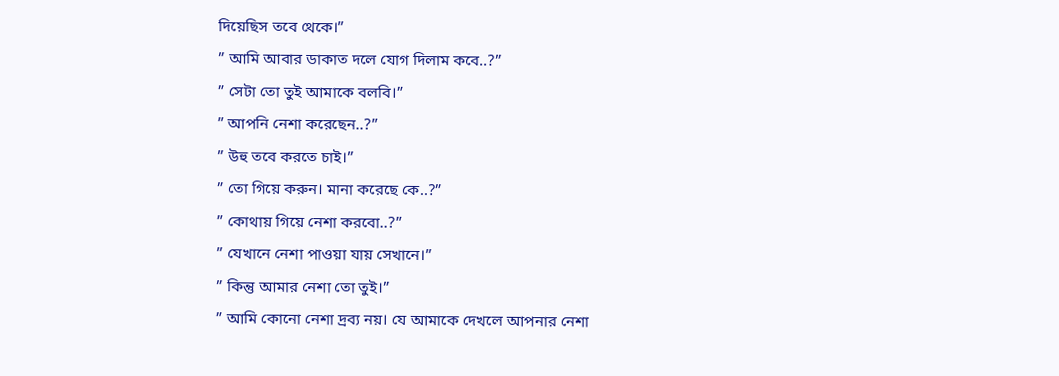দিয়েছিস তবে থেকে।”
” আমি আবার ডাকাত দলে যোগ দিলাম কবে..?”
” সেটা তো তুই আমাকে বলবি।”
” আপনি নেশা করেছেন..?”
” উহু তবে করতে চাই।”
” তো গিয়ে করুন। মানা করেছে কে..?”
” কোথায় গিয়ে নেশা করবো..?”
” যেখানে নেশা পাওয়া যায় সেখানে।”
” কিন্তু আমার নেশা তো তুই।”
” আমি কোনো নেশা দ্রব্য নয়। যে আমাকে দেখলে আপনার নেশা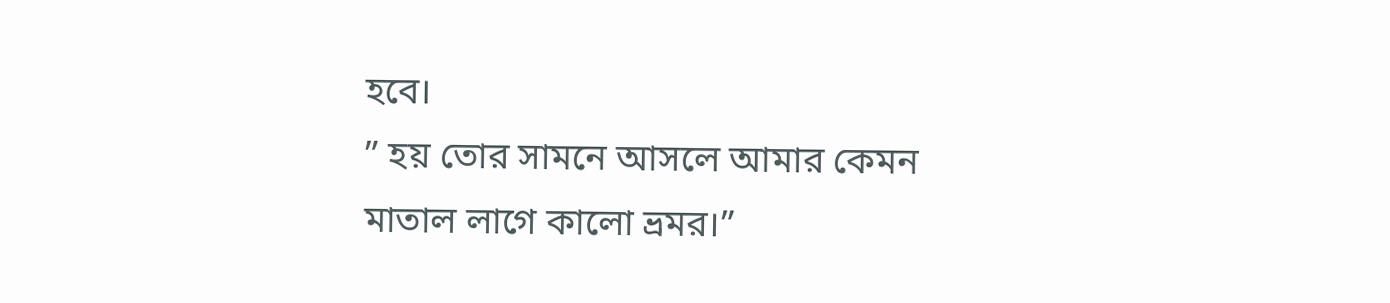হবে।
” হয় তোর সামনে আসলে আমার কেমন মাতাল লাগে কালো ভ্রমর।”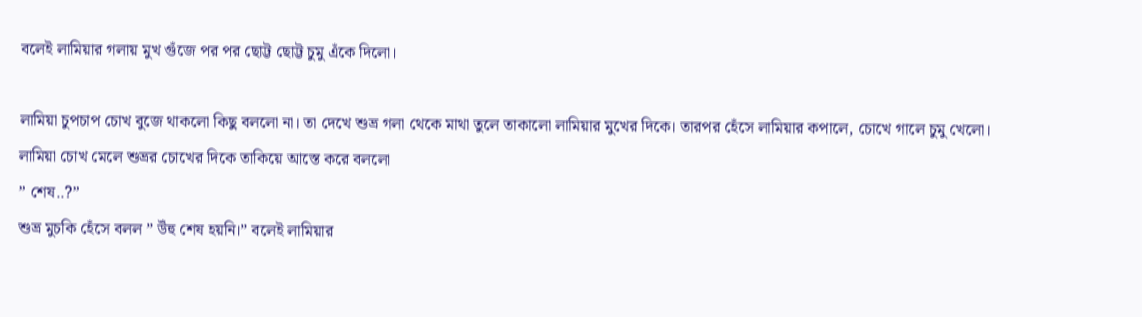বলেই লামিয়ার গলায় মুখ গুঁজে পর পর ছোট্ট ছোট্ট চুমু এঁকে দিলো।

লামিয়া চুপচাপ চোখ বুজে থাকলো কিছু বললো না। তা দেখে শুভ্র গলা থেকে মাথা তুলে তাকালো লামিয়ার মুখের দিকে। তারপর হেঁসে লামিয়ার কপালে, চোখে গালে চুমু খেলো। লামিয়া চোখ মেলে শুভ্রর চোখের দিকে তাকিয়ে আস্তে করে বললো
” শেষ..?”
শুভ্র মুচকি হেঁসে বলল ” উঁহু শেষ হয়নি।” বলেই লামিয়ার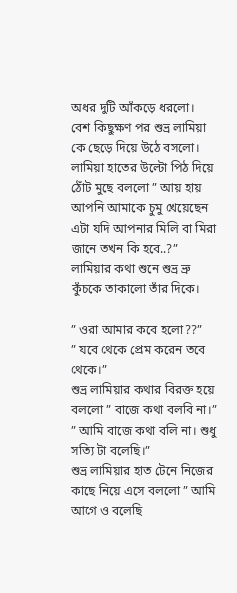অধর দুটি আঁকড়ে ধরলো।
বেশ কিছুক্ষণ পর শুভ্র লামিয়া কে ছেড়ে দিয়ে উঠে বসলো। লামিয়া হাতের উল্টো পিঠ দিয়ে ঠোঁট মুছে বললো ” আয় হায় আপনি আমাকে চুমু খেয়েছেন এটা যদি আপনার মিলি বা মিরা জানে তখন কি হবে..?”
লামিয়ার কথা শুনে শুভ্র ভ্রু কুঁচকে তাকালো তাঁর দিকে।

” ওরা আমার কবে হলো??”
” যবে থেকে প্রেম করেন তবে থেকে।”
শুভ্র লামিয়ার কথার বিরক্ত হয়ে বললো ” বাজে কথা বলবি না।”
” আমি বাজে কথা বলি না। শুধু সত্যি টা বলেছি।”
শুভ্র লামিয়ার হাত টেনে নিজের কাছে নিয়ে এসে বললো ” আমি আগে ও বলেছি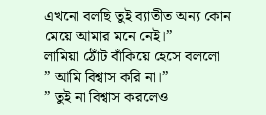এখনো বলছি তুই ব্যাতীত অন্য কোন মেয়ে আমার মনে নেই।”
লামিয়া ঠোঁট বাঁকিয়ে হেসে বললো
” আমি বিশ্বাস করি না।”
” তুই না বিশ্বাস করলেও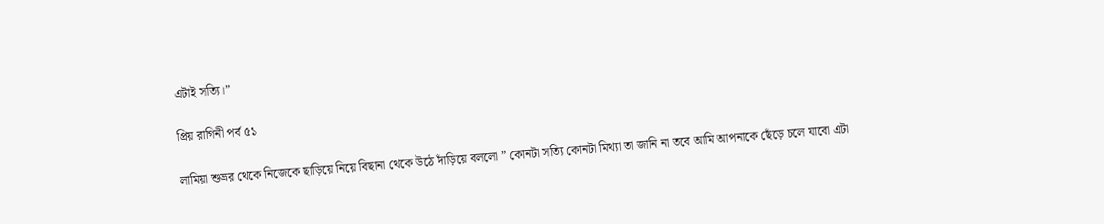এটাই সত্যি।”

প্রিয় রাগিনী পর্ব ৫১

লামিয়া শুভ্রর থেকে নিজেকে ছাড়িয়ে নিয়ে বিছানা থেকে উঠে দাঁড়িয়ে বললো ” কোনটা সত্যি কোনটা মিথ্যা তা জানি না তবে আমি আপনাকে ছেঁড়ে চলে যাবো এটা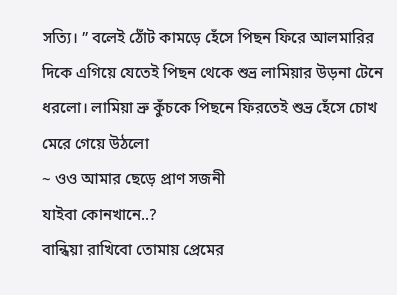সত্যি। ” বলেই ঠোঁট কামড়ে হেঁসে পিছন ফিরে আলমারির দিকে এগিয়ে যেতেই পিছন থেকে শুভ্র লামিয়ার উড়না টেনে ধরলো। লামিয়া ভ্রু কুঁচকে পিছনে ফিরতেই শুভ্র হেঁসে চোখ মেরে গেয়ে উঠলো
~ ওও আমার ছেড়ে প্রাণ সজনী
যাইবা কোনখানে..?
বান্ধিয়া রাখিবো তোমায় প্রেমের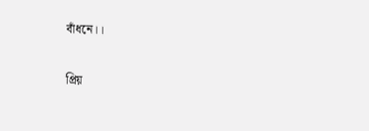বাঁধনে।।

প্রিয়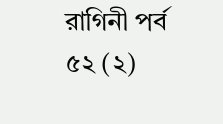রাগিনী পর্ব ৫২ (২)